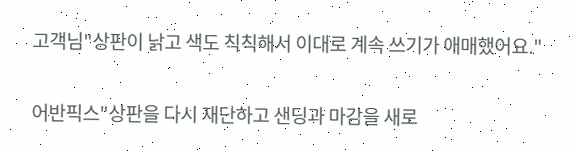고객님"상판이 낡고 색도 칙칙해서 이대로 계속 쓰기가 애매했어요."

어반픽스"상판을 다시 재단하고 샌딩과 마감을 새로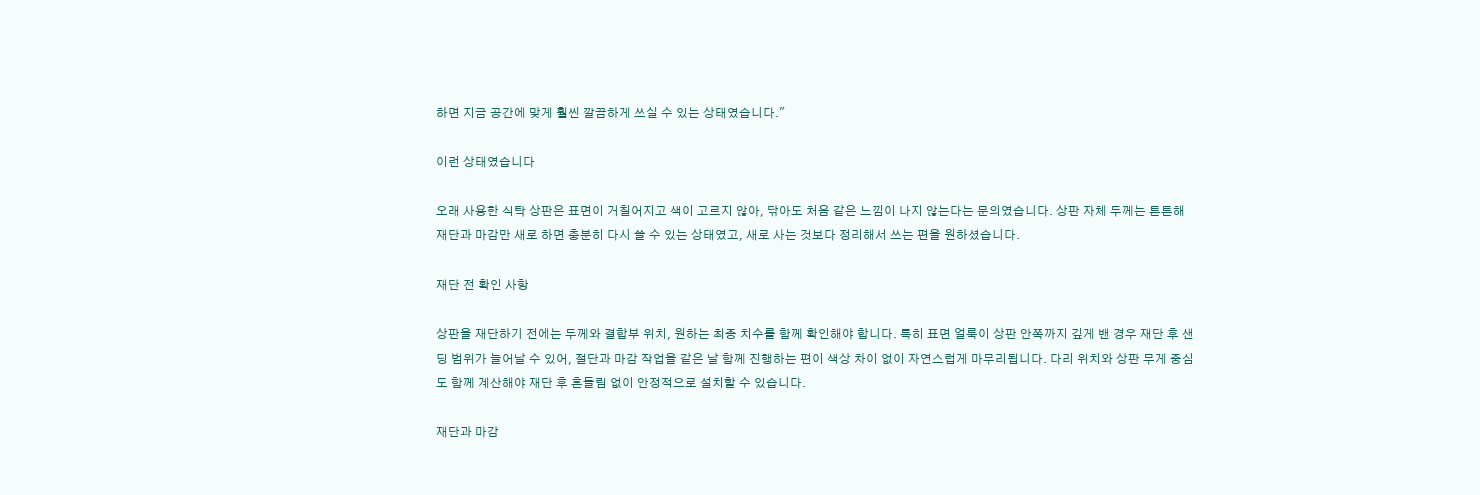하면 지금 공간에 맞게 훨씬 깔끔하게 쓰실 수 있는 상태였습니다."

이런 상태였습니다

오래 사용한 식탁 상판은 표면이 거칠어지고 색이 고르지 않아, 닦아도 처음 같은 느낌이 나지 않는다는 문의였습니다. 상판 자체 두께는 튼튼해 재단과 마감만 새로 하면 충분히 다시 쓸 수 있는 상태였고, 새로 사는 것보다 정리해서 쓰는 편을 원하셨습니다.

재단 전 확인 사항

상판을 재단하기 전에는 두께와 결합부 위치, 원하는 최종 치수를 함께 확인해야 합니다. 특히 표면 얼룩이 상판 안쪽까지 깊게 밴 경우 재단 후 샌딩 범위가 늘어날 수 있어, 절단과 마감 작업을 같은 날 함께 진행하는 편이 색상 차이 없이 자연스럽게 마무리됩니다. 다리 위치와 상판 무게 중심도 함께 계산해야 재단 후 흔들림 없이 안정적으로 설치할 수 있습니다.

재단과 마감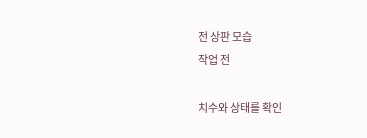전 상판 모습
작업 전

치수와 상태를 확인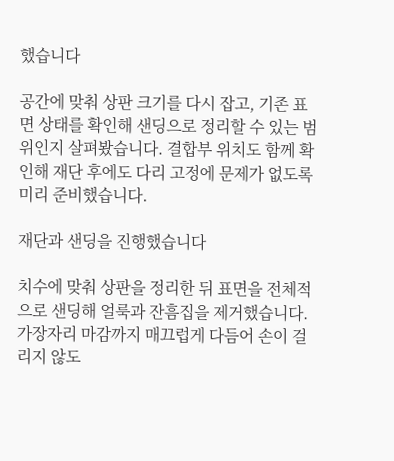했습니다

공간에 맞춰 상판 크기를 다시 잡고, 기존 표면 상태를 확인해 샌딩으로 정리할 수 있는 범위인지 살펴봤습니다. 결합부 위치도 함께 확인해 재단 후에도 다리 고정에 문제가 없도록 미리 준비했습니다.

재단과 샌딩을 진행했습니다

치수에 맞춰 상판을 정리한 뒤 표면을 전체적으로 샌딩해 얼룩과 잔흠집을 제거했습니다. 가장자리 마감까지 매끄럽게 다듬어 손이 걸리지 않도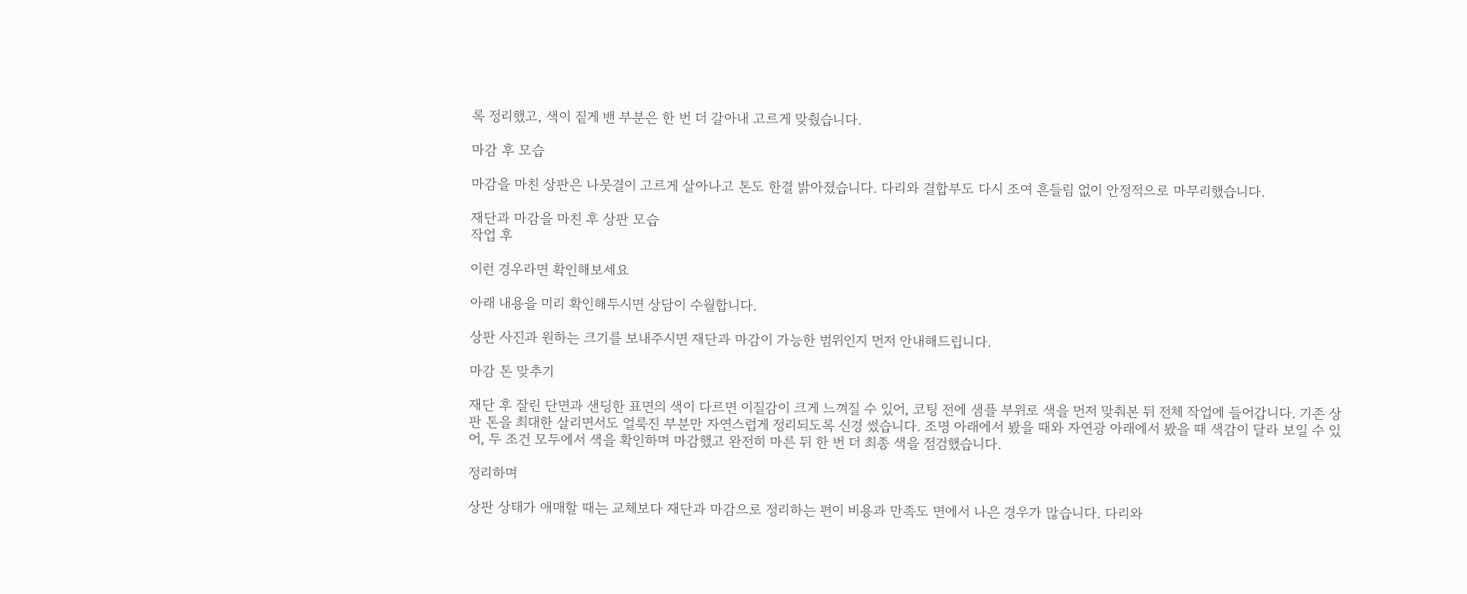록 정리했고, 색이 짙게 밴 부분은 한 번 더 갈아내 고르게 맞췄습니다.

마감 후 모습

마감을 마친 상판은 나뭇결이 고르게 살아나고 톤도 한결 밝아졌습니다. 다리와 결합부도 다시 조여 흔들림 없이 안정적으로 마무리했습니다.

재단과 마감을 마친 후 상판 모습
작업 후

이런 경우라면 확인해보세요

아래 내용을 미리 확인해두시면 상담이 수월합니다.

상판 사진과 원하는 크기를 보내주시면 재단과 마감이 가능한 범위인지 먼저 안내해드립니다.

마감 톤 맞추기

재단 후 잘린 단면과 샌딩한 표면의 색이 다르면 이질감이 크게 느껴질 수 있어, 코팅 전에 샘플 부위로 색을 먼저 맞춰본 뒤 전체 작업에 들어갑니다. 기존 상판 톤을 최대한 살리면서도 얼룩진 부분만 자연스럽게 정리되도록 신경 썼습니다. 조명 아래에서 봤을 때와 자연광 아래에서 봤을 때 색감이 달라 보일 수 있어, 두 조건 모두에서 색을 확인하며 마감했고 완전히 마른 뒤 한 번 더 최종 색을 점검했습니다.

정리하며

상판 상태가 애매할 때는 교체보다 재단과 마감으로 정리하는 편이 비용과 만족도 면에서 나은 경우가 많습니다. 다리와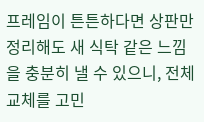프레임이 튼튼하다면 상판만 정리해도 새 식탁 같은 느낌을 충분히 낼 수 있으니, 전체 교체를 고민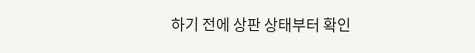하기 전에 상판 상태부터 확인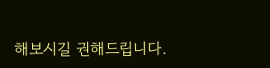해보시길 권해드립니다.